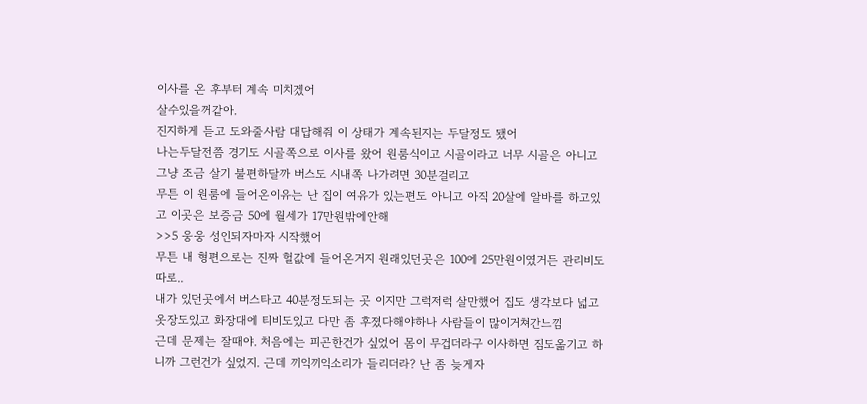이사를 온 후부터 계속 미치겠어
살수있을꺼같아.
진지하게 듣고 도와줄사람 대답해줘 이 상태가 계속된지는 두달정도 됐어
나는두달전쯤 경기도 시골쪽으로 이사를 왔어 원룸식이고 시골이라고 너무 시골은 아니고 그냥 조금 살기 불편하달까 버스도 시내쪽 나가려면 30분걸리고
무튼 이 원룸에 들어온이유는 난 집이 여유가 있는편도 아니고 아직 20살에 알바를 하고있고 이곳은 보증금 50에 월세가 17만원밖에안해
>>5 웅웅 성인되자마자 시작했어
무튼 내 형편으로는 진짜 헐값에 들어온거지 원래있던곳은 100에 25만원이였거든 관리비도 따로..
내가 있던곳에서 버스타고 40분정도되는 곳 이지만 그럭저럭 살만했어 집도 생각보다 넓고 옷장도있고 화장대에 티비도있고 다만 좀 후졌다해야하나 사람들이 많이거쳐간느낌
근데 문제는 잘때야. 처음에는 피곤한건가 싶었어 몸이 무겁더라구 이사하면 짐도옮기고 하니까 그런건가 싶었지. 근데 끼익끼익소리가 들리더라? 난 좀 늦게자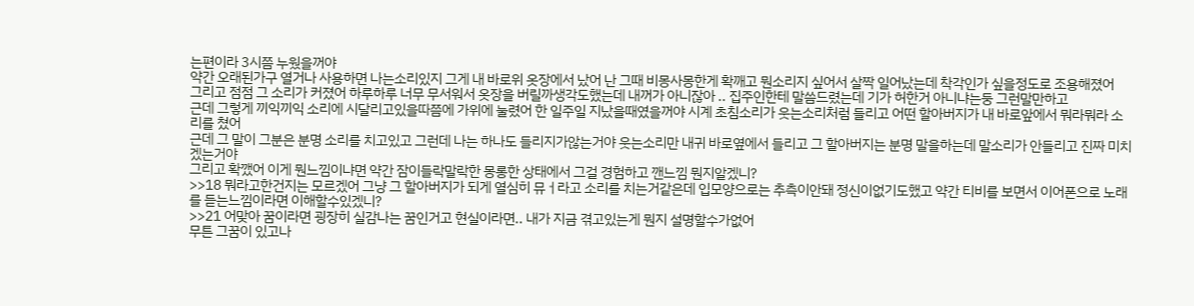는편이라 3시쯤 누웠을꺼야
약간 오래된가구 열거나 사용하면 나는소리있지 그게 내 바로위 옷장에서 났어 난 그때 비몽사몽한게 확깨고 뭔소리지 싶어서 살짝 일어났는데 착각인가 싶을정도로 조용해졌어
그리고 점점 그 소리가 커졌어 하루하루 너무 무서워서 옷장을 버릴까생각도했는데 내꺼가 아니잖아 .. 집주인한테 말씀드렸는데 기가 허한거 아니냐는둥 그런말만하고
근데 그렇게 끼익끼익 소리에 시달리고있을따쯤에 가위에 눌렸어 한 일주일 지났을때였을꺼야 시계 초침소리가 웃는소리처럼 들리고 어떤 할아버지가 내 바로앞에서 뭐라뭐라 소리를 쳤어
근데 그 말이 그분은 분명 소리를 치고있고 그런데 나는 하나도 들리지가않는거야 웃는소리만 내귀 바로옆에서 들리고 그 할아버지는 분명 말을하는데 말소리가 안들리고 진짜 미치겠는거야
그리고 확깼어 이게 뭔느낌이냐면 약간 잠이들락말락한 몽롱한 상태에서 그걸 경험하고 깬느낌 뭔지알겠니?
>>18 뭐라고한건지는 모르겠어 그냥 그 할아버지가 되게 열심히 뮤ㅓ라고 소리를 치는거같은데 입모양으로는 추측이안돼 정신이없기도했고 약간 티비를 보면서 이어폰으로 노래를 듣는느낌이라면 이해할수있겠니?
>>21 어맞아 꿈이라면 굉장히 실감나는 꿈인거고 현실이라면.. 내가 지금 겪고있는게 뭔지 설명할수가없어
무튼 그꿈이 있고나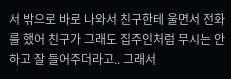서 밖으로 바로 나와서 친구한테 울면서 전화를 했어 친구가 그래도 집주인처럼 무시는 안하고 잘 들어주더라고.. 그래서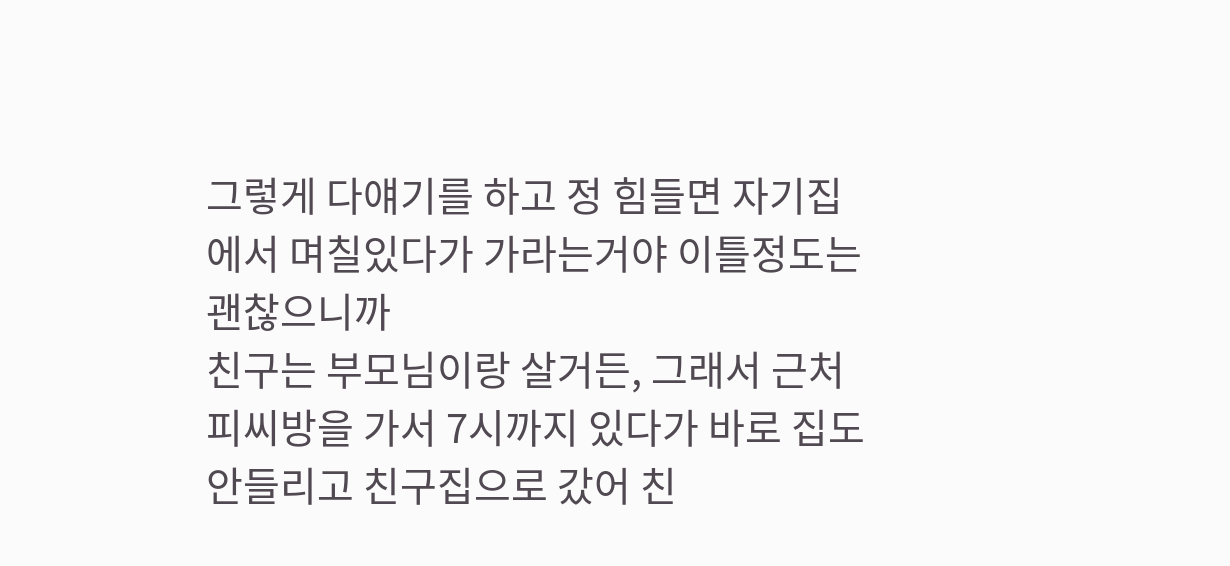그렇게 다얘기를 하고 정 힘들면 자기집에서 며칠있다가 가라는거야 이틀정도는 괜찮으니까
친구는 부모님이랑 살거든, 그래서 근처 피씨방을 가서 7시까지 있다가 바로 집도안들리고 친구집으로 갔어 친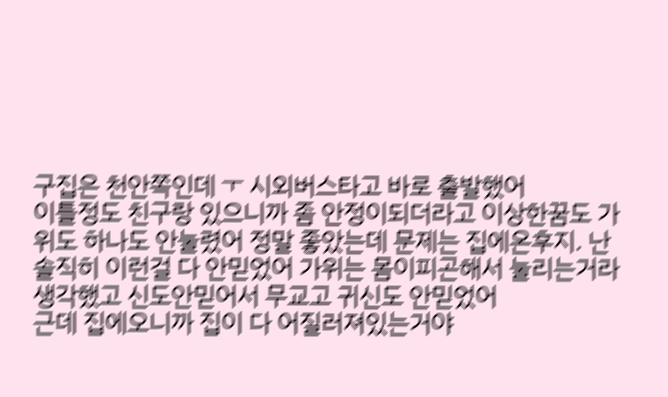구집은 천안쪽인데 ㅜ 시외버스타고 바로 출발했어
이틀정도 친구랑 있으니까 좀 안정이되더라고 이상한꿈도 가위도 하나도 안눌렸어 정말 좋았는데 문제는 집에온후지. 난 솔직히 이런걸 다 안믿었어 가위는 몸이피곤해서 눌리는거라 생각했고 신도안믿어서 무교고 귀신도 안믿었어
근데 집에오니까 집이 다 어질러져있는거야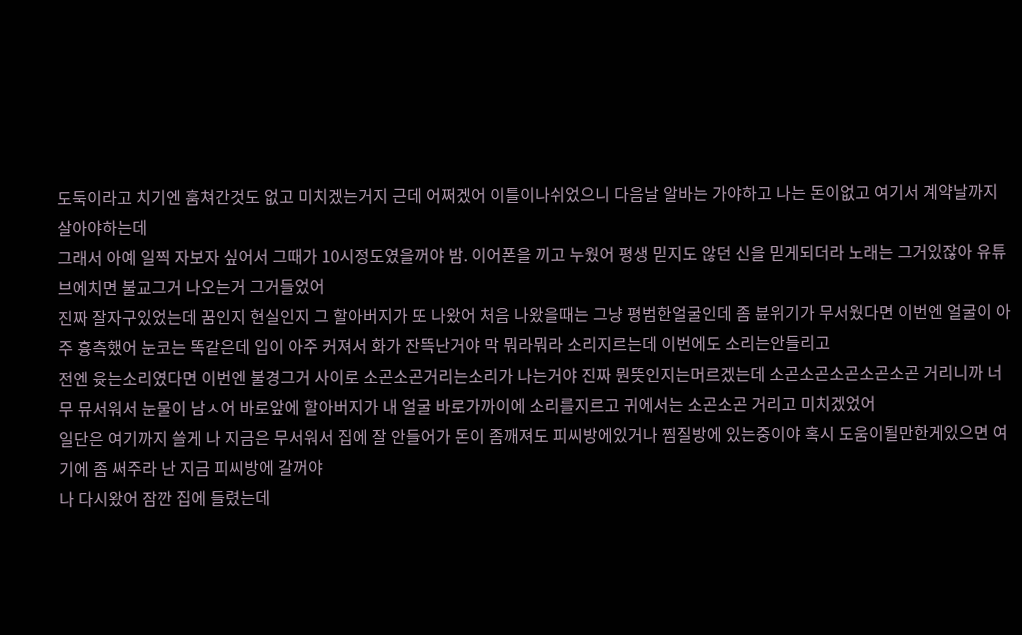도둑이라고 치기엔 훔쳐간것도 없고 미치겠는거지 근데 어쩌겠어 이틀이나쉬었으니 다음날 알바는 가야하고 나는 돈이없고 여기서 계약날까지 살아야하는데
그래서 아예 일찍 자보자 싶어서 그때가 10시정도였을꺼야 밤. 이어폰을 끼고 누웠어 평생 믿지도 않던 신을 믿게되더라 노래는 그거있잖아 유튜브에치면 불교그거 나오는거 그거들었어
진짜 잘자구있었는데 꿈인지 현실인지 그 할아버지가 또 나왔어 처음 나왔을때는 그냥 평범한얼굴인데 좀 뷴위기가 무서웠다면 이번엔 얼굴이 아주 흉측했어 눈코는 똑같은데 입이 아주 커져서 화가 잔뜩난거야 막 뭐라뭐라 소리지르는데 이번에도 소리는안들리고
전엔 윳는소리였다면 이번엔 불경그거 사이로 소곤소곤거리는소리가 나는거야 진짜 뭔뜻인지는머르겠는데 소곤소곤소곤소곤소곤 거리니까 너무 뮤서워서 눈물이 남ㅅ어 바로앞에 할아버지가 내 얼굴 바로가까이에 소리를지르고 귀에서는 소곤소곤 거리고 미치겠었어
일단은 여기까지 쓸게 나 지금은 무서워서 집에 잘 안들어가 돈이 좀깨져도 피씨방에있거나 찜질방에 있는중이야 혹시 도움이될만한게있으면 여기에 좀 써주라 난 지금 피씨방에 갈꺼야
나 다시왔어 잠깐 집에 들렸는데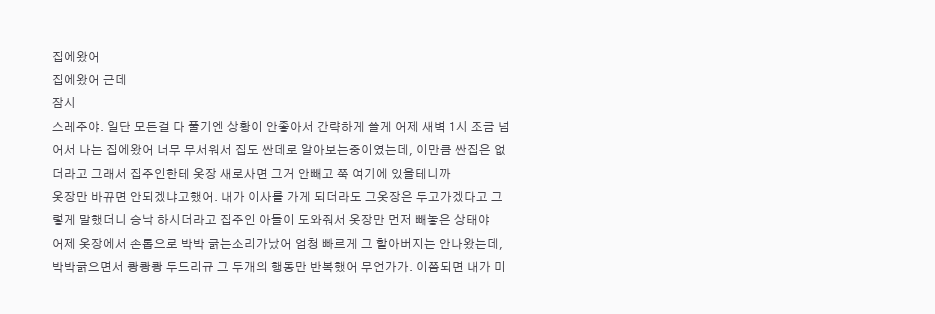집에왔어
집에왔어 근데
잠시
스레주야. 일단 모든걸 다 풀기엔 상황이 안좋아서 간략하게 쓸게 어제 새벽 1시 조금 넘어서 나는 집에왔어 너무 무서워서 집도 싼데로 알아보는중이였는데, 이만큼 싼집은 없더라고 그래서 집주인한테 옷장 새로사면 그거 안빼고 쭉 여기에 있을테니까
옷장만 바뀨면 안되겠냐고했어. 내가 이사를 가게 되더라도 그옷장은 두고가겠다고 그렇게 말했더니 승낙 하시더라고 집주인 아들이 도와줘서 옷장만 먼저 빼놓은 상태야
어제 옷장에서 손톱으로 박박 긁는소리가났어 엄청 빠르게 그 할아버지는 안나왔는데, 박박긁으면서 쾅쾅쾅 두드리규 그 두개의 행동만 반복했어 무언가가. 이쯤되면 내가 미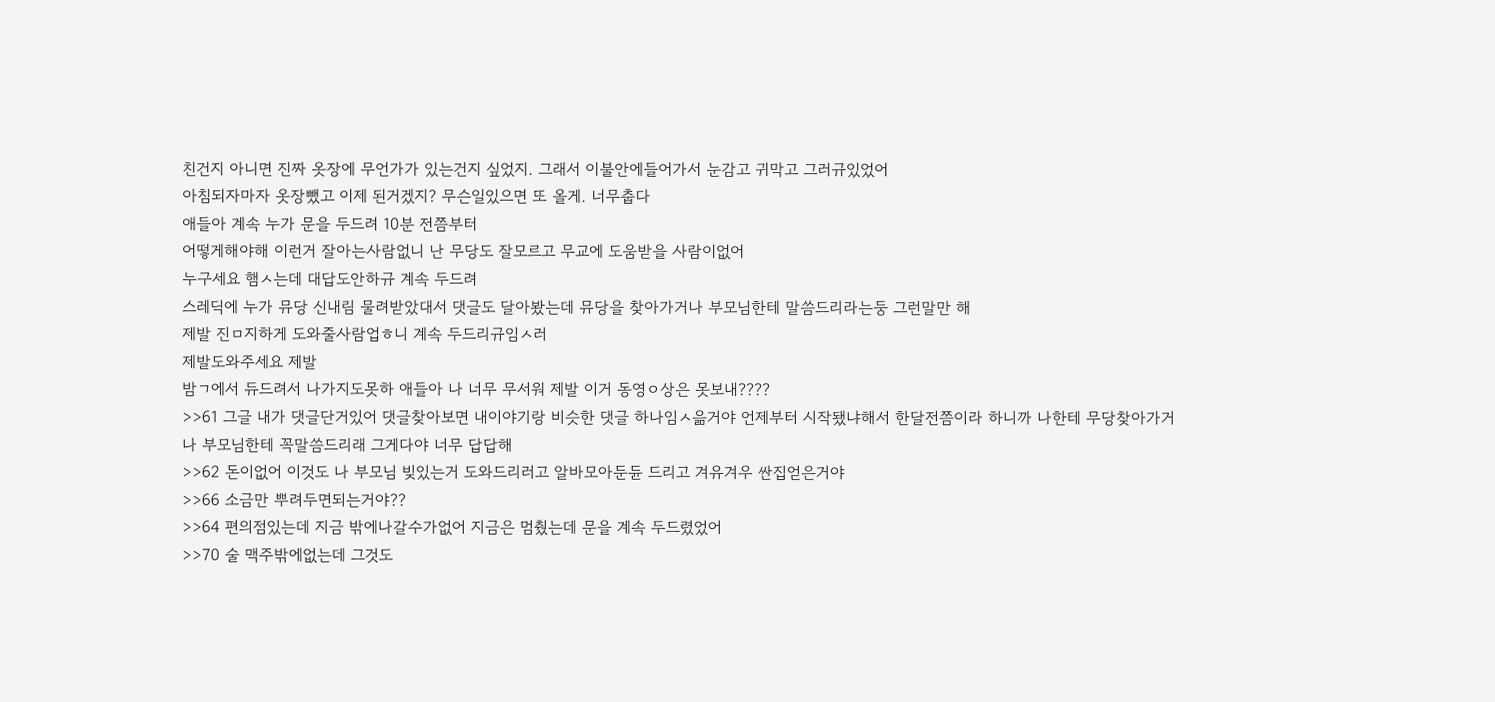친건지 아니면 진짜 옷장에 무언가가 있는건지 싶었지. 그래서 이불안에들어가서 눈감고 귀막고 그러규있었어
아침되자마자 옷장뺐고 이제 된거겠지? 무슨일있으면 또 올게. 너무춥다
애들아 계속 누가 문을 두드려 10분 전쯤부터
어떻게해야해 이런거 잘아는사람없니 난 무당도 잘모르고 무교에 도움받을 사람이없어
누구세요 햄ㅅ는데 대답도안하규 계속 두드려
스레딕에 누가 뮤당 신내림 물려받았대서 댓글도 달아봤는데 뮤당을 찾아가거나 부모님한테 말씀드리라는둥 그런말만 해
제발 진ㅁ지하게 도와줄사람업ㅎ니 계속 두드리규임ㅅ러
제발도와주세요 제발
밤ㄱ에서 듀드려서 나가지도못하 애들아 나 너무 무서워 제발 이거 동영ㅇ상은 못보내????
>>61 그글 내가 댓글단거있어 댓글찾아보면 내이야기랑 비슷한 댓글 하나임ㅅ읆거야 언제부터 시작됐냐해서 한달전쯤이라 하니까 나한테 무당찾아가거나 부모님한테 꼭말씀드리래 그게다야 너무 답답해
>>62 돈이없어 이것도 나 부모님 빚있는거 도와드리러고 알바모아둔듄 드리고 겨유겨우 싼집얻은거야
>>66 소금만 뿌려두면되는거야??
>>64 편의점있는데 지금 밖에나갈수가없어 지금은 멈췄는데 문을 계속 두드렸었어
>>70 술 맥주밖에없는데 그것도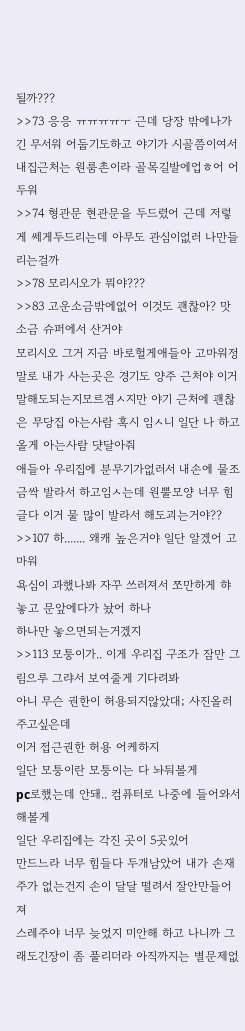될까???
>>73 응응 ㅠㅠㅠㅠㅜ 근데 당장 밖에나가긴 무서워 어둡기도하고 야기가 시골쯤이여서 내집근처는 원룸촌이라 골목길발에업ㅎ어 어두워
>>74 형관문 현관문을 두드렸어 근데 저렇게 쎄게두드리는데 아무도 관심이없러 나만들리는걸까
>>78 모리시오가 뭐야???
>>83 고운소금밖에없어 이것도 괜찮아? 맛소금 슈퍼에서 산거야
모리시오 그거 지금 바로헐게애들아 고마워정말로 내가 사는곳은 경기도 양주 근처야 이거말해도되는지모르겜ㅅ지만 야기 근처에 괜찮은 무당집 아는사람 혹시 임ㅅ니 일단 나 하고올게 아는사람 댯달아줘
애들아 우리집에 분무기가없러서 내손에 물조금싹 발라서 하고임ㅅ는데 원뿔모양 너무 힘글다 이거 물 많이 발라서 해도괴는거야??
>>107 하....... 왜캐 높은거야 일단 알겠어 고마워
욕심이 과했나봐 자꾸 쓰러져서 쪼만하게 햐놓고 문앞에다가 놨어 하나
하나만 놓으면되는거겠지
>>113 모퉁이가.. 이게 우리집 구조가 잠만 그림으루 그랴서 보여줄게 기다려봐
아니 무슨 권한이 허용되지않았대; 사진올러주고싶은데
이거 접근권한 허용 어케하지
일단 모퉁이란 모퉁이는 다 놔둬볼게
pc로했는데 안돼.. 컴퓨터로 나중에 들어와서 해볼게
일단 우리집에는 각진 곳이 5곳있어
만드느라 너무 힘들다 두개남았어 내가 손재주가 없는건지 손이 달달 떨려서 잘안만들어져
스레주야 너무 늦었지 미안해 하고 나니까 그래도긴장이 좀 풀리더라 아직까지는 별문제없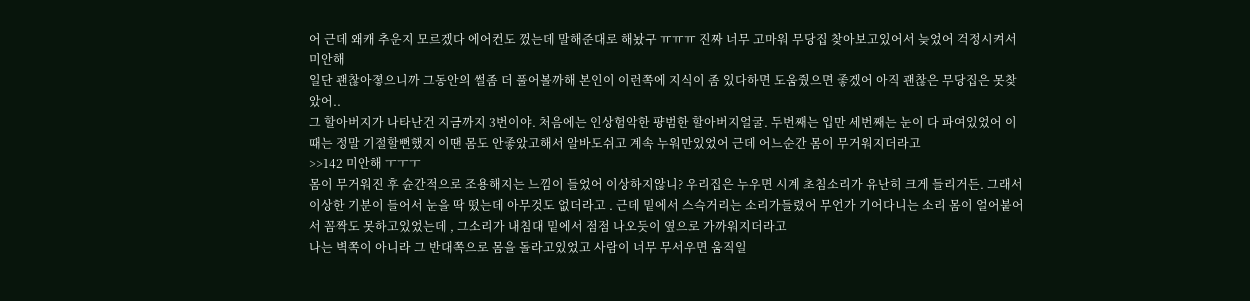어 근데 왜캐 추운지 모르겠다 에어컨도 껐는데 말해준대로 해놨구 ㅠㅠㅠ 진짜 너무 고마워 무당집 찾아보고있어서 늦었어 걱정시켜서 미안해
일단 괜찮아졓으니까 그동안의 썰좀 더 풀어볼까해 본인이 이런쪽에 지식이 좀 있다하면 도움줬으면 좋겠어 아직 괜찮은 무당집은 못찾았어..
그 할아버지가 나타난건 지금까지 3번이야. 처음에는 인상험악한 퍙범한 할아버지얼굴. 두번째는 입만 세번째는 눈이 다 파여있었어 이때는 정말 기절할뻔했지 이땐 몸도 안좋았고해서 알바도쉬고 계속 누워만있었어 근데 어느순간 몸이 무거워지더라고
>>142 미안해 ㅜㅜㅜ
몸이 무거워진 후 슌간적으로 조용해지는 느낌이 들었어 이상하지않니? 우리집은 누우면 시계 초침소리가 유난히 크게 들리거든. 그래서 이상한 기분이 들어서 눈을 딱 떴는데 아무것도 없더라고 . 근데 밑에서 스슥거리는 소리가들렸어 무언가 기어다니는 소리 몸이 얼어붙어서 꼼짝도 못하고있었는데 , 그소리가 내침대 밑에서 점점 나오듯이 옆으로 가까워지더라고
나는 벽쪽이 아니라 그 반대쪽으로 몸을 돌라고있었고 사람이 너무 무서우면 움직일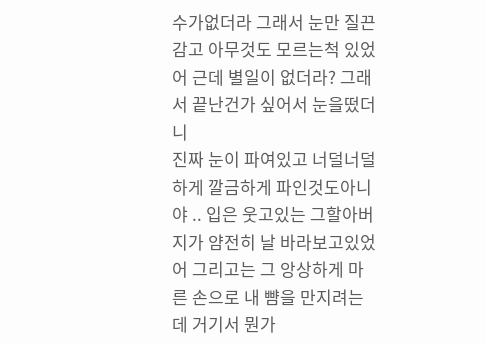수가없더라 그래서 눈만 질끈 감고 아무것도 모르는척 있었어 근데 별일이 없더라? 그래서 끝난건가 싶어서 눈을떴더니
진짜 눈이 파여있고 너덜너덜하게 깔금하게 파인것도아니야 .. 입은 웃고있는 그할아버지가 얌전히 날 바라보고있었어 그리고는 그 앙상하게 마른 손으로 내 뺨을 만지려는데 거기서 뭔가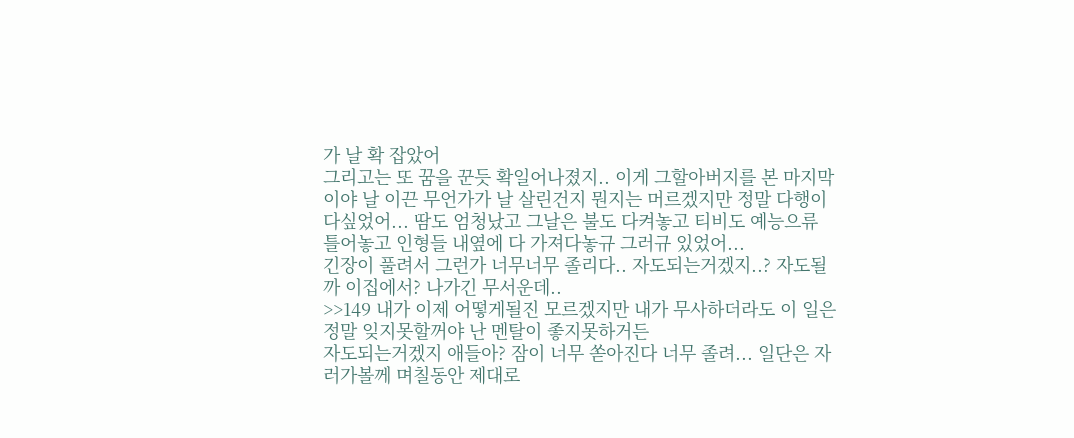가 날 확 잡았어
그리고는 또 꿈을 꾼듯 확일어나졌지.. 이게 그할아버지를 본 마지막이야 날 이끈 무언가가 날 살린건지 뭔지는 머르겠지만 정말 다행이다싶었어... 땀도 엄청났고 그날은 불도 다켜놓고 티비도 예능으류 틀어놓고 인형들 내옆에 다 가져다놓규 그러규 있었어...
긴장이 풀려서 그런가 너무너무 졸리다.. 자도되는거겠지..? 자도될까 이집에서? 나가긴 무서운데..
>>149 내가 이제 어떻게될진 모르겠지만 내가 무사하더라도 이 일은 정말 잊지못할꺼야 난 멘탈이 좋지못하거든
자도되는거겠지 애들아? 잠이 너무 쏟아진다 너무 졸려... 일단은 자러가볼께 며칠동안 제대로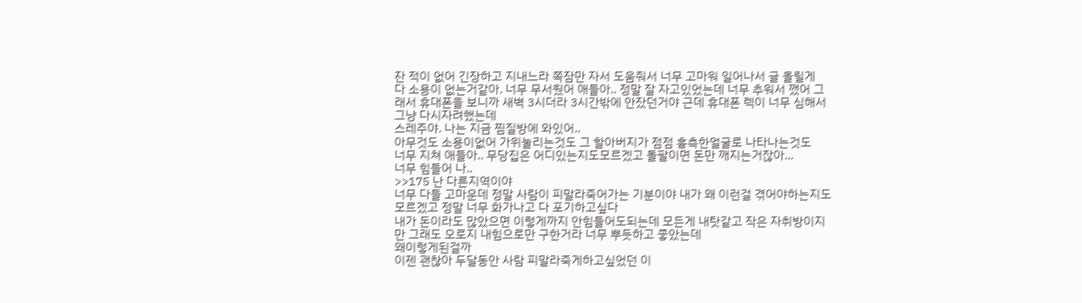잔 적이 없어 긴장하고 지내느라 쪽잠만 자서 도움줘서 너무 고마워 일어나서 글 올릴게
다 소용이 없는거같아. 너무 무서웠어 애들아.. 정말 잘 자고있었는데 너무 추워서 깼어 그래서 휴대폰을 보니까 새벽 3시더라 3시간밖에 안잤던거야 근데 휴대폰 렉이 너무 심해서 그냥 다시자려했는데
스레주야. 나는 지금 찜질방에 와있어..
아무것도 소용이없어 가위눌리는것도 그 할아버지가 점점 흉측한얼굴로 나타나는것도
너무 지쳐 애들아.. 무당집은 어디있는지도모르겠고 돌팔이면 돈만 깨지는거잖아...
너무 힘들어 나..
>>175 난 다른지역이야
너무 다들 고마운데 정말 사람이 피말라죽어가는 기분이야 내가 왜 이런걸 겪어야하는지도모르겠고 정말 너무 화가나고 다 포기하고싶다
내가 돈이라도 많았으면 이렇게까지 안힘들어도되는데 모든게 내탓같고 작은 자취방이지만 그래도 오로지 내힘으로만 구한거라 너무 뿌듯하고 좋았는데
왜이렇게된걸까
이젠 괜찮아 두달동안 사람 피말라죽게하고싶었던 이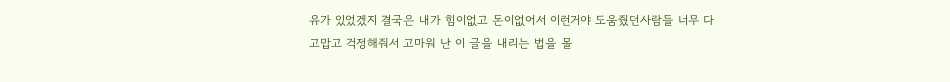유가 있었겠지 결국은 내가 힘이없고 돈이없어서 이런거야 도움줬던사람들 너무 다 고맙고 걱정해줘서 고마워 난 이 글을 내리는 법을 몰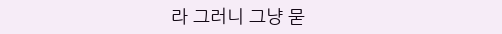라 그러니 그냥 묻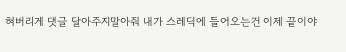혀버리게 댓글 달아주지말아줘 내가 스레딕에 들어오는건 이제 끝이야